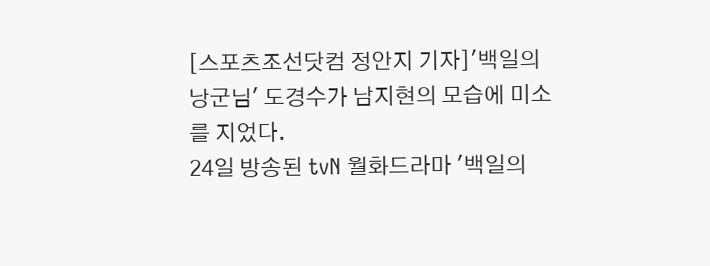[스포츠조선닷컴 정안지 기자]'백일의 낭군님' 도경수가 남지현의 모습에 미소를 지었다.
24일 방송된 tvN 월화드라마 '백일의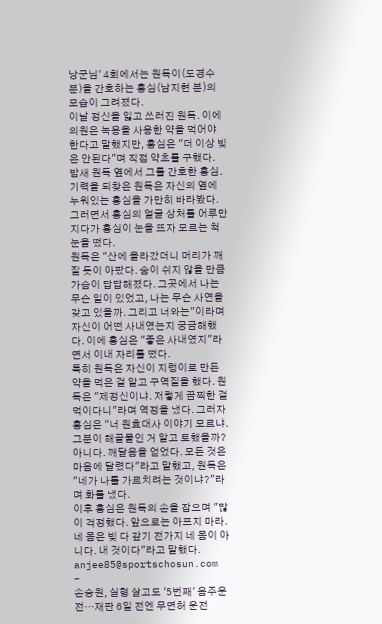낭군님' 4회에서는 원득이(도경수 분)을 간호하는 홍심(남지현 분)의 모습이 그려졌다.
이날 정신을 잃고 쓰러진 원득. 이에 의원은 녹용을 사용한 약을 먹어야 한다고 말했지만, 홍심은 "더 이상 빚은 안된다"며 직접 약초를 구했다.
밤새 원득 옆에서 그를 간호한 홍심. 기력을 되찾은 원득은 자신의 옆에 누워있는 홍심을 가만히 바라봤다. 그러면서 홍심의 얼굴 상처를 어루만지다가 홍심이 눈을 뜨자 모르는 척 눈을 떴다.
원득은 "산에 올라갔더니 머리가 깨질 듯이 아팠다. 숨이 쉬지 않을 만큼 가슴이 답답해졌다. 그곳에서 나는 무슨 일이 있었고, 나는 무슨 사연을 갖고 있을까. 그리고 너와는"이라며 자신이 어떤 사내였는지 궁금해했다. 이에 홍심은 "좋은 사내였지"라면서 이내 자리를 떴다.
특히 원득은 자신이 지렁이로 만든 약을 먹은 걸 알고 구역질을 했다. 원득은 "제정신이냐. 저렇게 끔찍한 걸 먹이다니"라며 역정을 냈다. 그러자 홍심은 "너 원효대사 이야기 모르냐. 그분이 해골물인 거 알고 토했을까? 아니다. 깨달음을 얻었다. 모든 것은 마음에 달렸다"라고 말했고, 원득은 "네가 나를 가르치려는 것이냐?"라며 화를 냈다.
이후 홍심은 원득의 손을 잡으며 "많이 걱정했다. 앞으로는 아프지 마라. 네 몸은 빚 다 갚기 전가지 네 몸이 아니다. 내 것이다"라고 말했다.
anjee85@sportschosun.com
-
손승원, 실형 살고도 '5번째' 음주운전…재판 6일 전엔 무면허 운전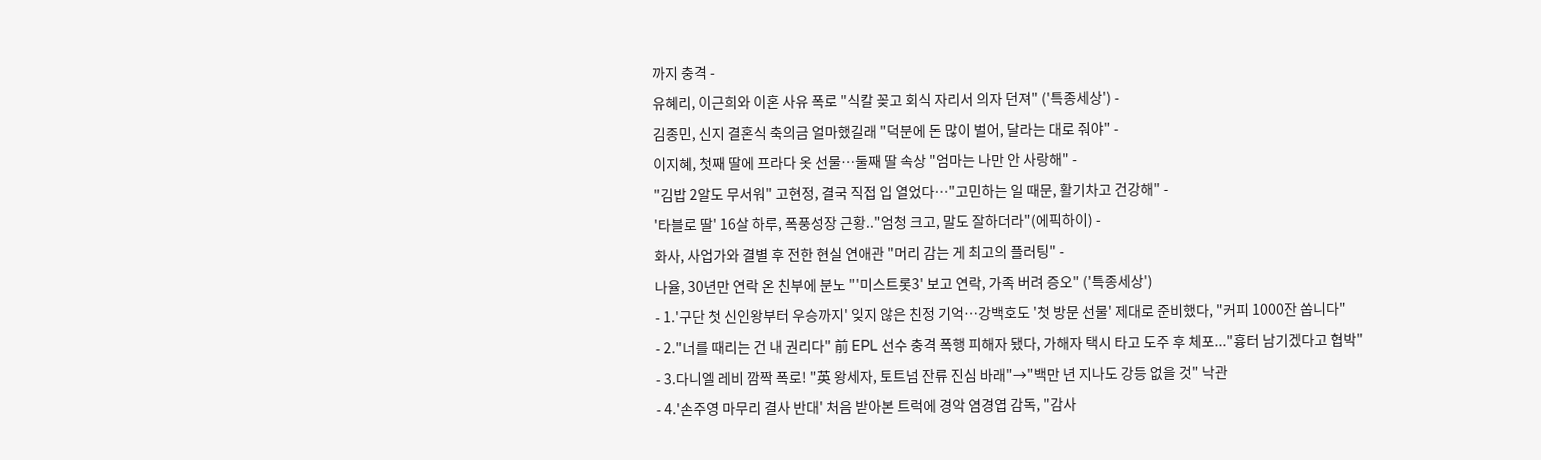까지 충격 -
유혜리, 이근희와 이혼 사유 폭로 "식칼 꽂고 회식 자리서 의자 던져" ('특종세상') -
김종민, 신지 결혼식 축의금 얼마했길래 "덕분에 돈 많이 벌어, 달라는 대로 줘야" -
이지혜, 첫째 딸에 프라다 옷 선물…둘째 딸 속상 "엄마는 나만 안 사랑해" -
"김밥 2알도 무서워" 고현정, 결국 직접 입 열었다…"고민하는 일 때문, 활기차고 건강해" -
'타블로 딸' 16살 하루, 폭풍성장 근황.."엄청 크고, 말도 잘하더라"(에픽하이) -
화사, 사업가와 결별 후 전한 현실 연애관 "머리 감는 게 최고의 플러팅" -
나율, 30년만 연락 온 친부에 분노 "'미스트롯3' 보고 연락, 가족 버려 증오" ('특종세상')
- 1.'구단 첫 신인왕부터 우승까지' 잊지 않은 친정 기억…강백호도 '첫 방문 선물' 제대로 준비했다, "커피 1000잔 쏩니다"
- 2."너를 때리는 건 내 권리다" 前 EPL 선수 충격 폭행 피해자 됐다, 가해자 택시 타고 도주 후 체포..."흉터 남기겠다고 협박"
- 3.다니엘 레비 깜짝 폭로! "英 왕세자, 토트넘 잔류 진심 바래"→"백만 년 지나도 강등 없을 것" 낙관
- 4.'손주영 마무리 결사 반대' 처음 받아본 트럭에 경악 염경엽 감독, "감사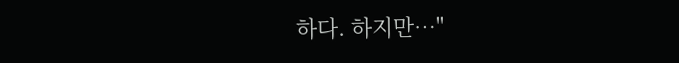하다. 하지만…"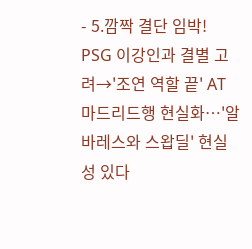- 5.깜짝 결단 임박! PSG 이강인과 결별 고려→'조연 역할 끝' AT 마드리드행 현실화…'알바레스와 스왑딜' 현실성 있다